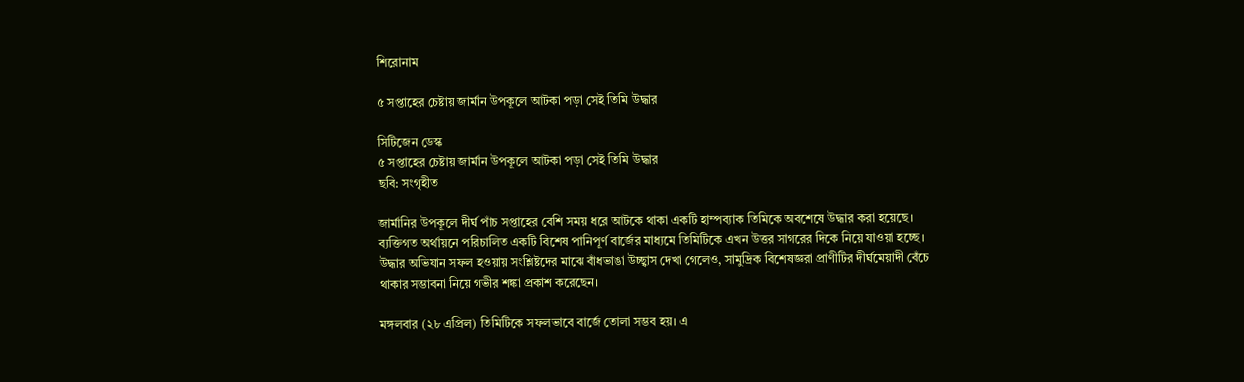শিরোনাম

৫ সপ্তাহের চেষ্টায় জার্মান উপকূলে আটকা পড়া সেই তিমি উদ্ধার

সিটিজেন ডেস্ক
৫ সপ্তাহের চেষ্টায় জার্মান উপকূলে আটকা পড়া সেই তিমি উদ্ধার
ছবি: সংগৃহীত

জার্মানির উপকূলে দীর্ঘ পাঁচ সপ্তাহের বেশি সময় ধরে আটকে থাকা একটি হাম্পব্যাক তিমিকে অবশেষে উদ্ধার করা হয়েছে। ব্যক্তিগত অর্থায়নে পরিচালিত একটি বিশেষ পানিপূর্ণ বার্জের মাধ্যমে তিমিটিকে এখন উত্তর সাগরের দিকে নিয়ে যাওয়া হচ্ছে। উদ্ধার অভিযান সফল হওয়ায় সংশ্লিষ্টদের মাঝে বাঁধভাঙা উচ্ছ্বাস দেখা গেলেও, সামুদ্রিক বিশেষজ্ঞরা প্রাণীটির দীর্ঘমেয়াদী বেঁচে থাকার সম্ভাবনা নিয়ে গভীর শঙ্কা প্রকাশ করেছেন।

মঙ্গলবার (২৮ এপ্রিল) তিমিটিকে সফলভাবে বার্জে তোলা সম্ভব হয়। এ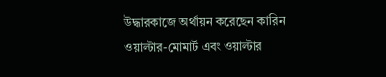উদ্ধারকাজে অর্থায়ন করেছেন কারিন ওয়াল্টার-মোমার্ট এবং ওয়াল্টার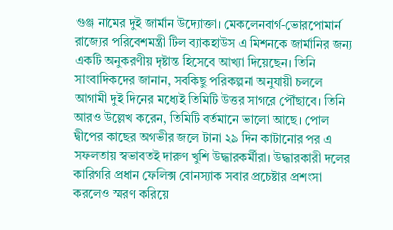গুঞ্জ নামের দুই জার্মান উদ্যোক্তা। মেকলেনবার্গ-ভোরপোমার্ন রাজ্যের পরিবেশমন্ত্রী টিল ব্যাকহাউস এ মিশনকে জার্মানির জন্য একটি অনুকরণীয় দৃষ্টান্ত হিসেবে আখ্যা দিয়েছেন। তিনি সাংবাদিকদের জানান, সবকিছু পরিকল্পনা অনুযায়ী চললে আগামী দুই দিনের মধ্যেই তিমিটি উত্তর সাগরে পৌঁছাবে। তিনি আরও উল্লেখ করেন, তিমিটি বর্তমানে ভালো আছে। পোল দ্বীপের কাছের অগভীর জলে টানা ২৯ দিন কাটানোর পর এ সফলতায় স্বভাবতই দারুণ খুশি উদ্ধারকর্মীরা। উদ্ধারকারী দলের কারিগরি প্রধান ফেলিক্স বোনস্যাক সবার প্রচেষ্টার প্রশংসা করলেও স্মরণ করিয়ে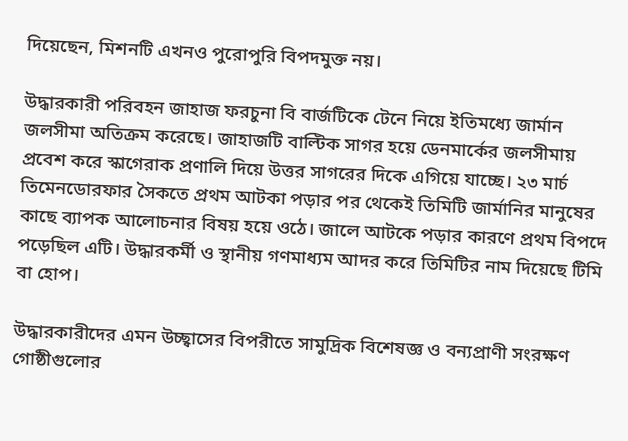দিয়েছেন, মিশনটি এখনও পুরোপুরি বিপদমুক্ত নয়।

উদ্ধারকারী পরিবহন জাহাজ ফরচুনা বি বার্জটিকে টেনে নিয়ে ইতিমধ্যে জার্মান জলসীমা অতিক্রম করেছে। জাহাজটি বাল্টিক সাগর হয়ে ডেনমার্কের জলসীমায় প্রবেশ করে স্কাগেরাক প্রণালি দিয়ে উত্তর সাগরের দিকে এগিয়ে যাচ্ছে। ২৩ মার্চ তিমেনডোরফার সৈকতে প্রথম আটকা পড়ার পর থেকেই তিমিটি জার্মানির মানুষের কাছে ব্যাপক আলোচনার বিষয় হয়ে ওঠে। জালে আটকে পড়ার কারণে প্রথম বিপদে পড়েছিল এটি। উদ্ধারকর্মী ও স্থানীয় গণমাধ্যম আদর করে তিমিটির নাম দিয়েছে টিমি বা হোপ।

উদ্ধারকারীদের এমন উচ্ছ্বাসের বিপরীতে সামুদ্রিক বিশেষজ্ঞ ও বন্যপ্রাণী সংরক্ষণ গোষ্ঠীগুলোর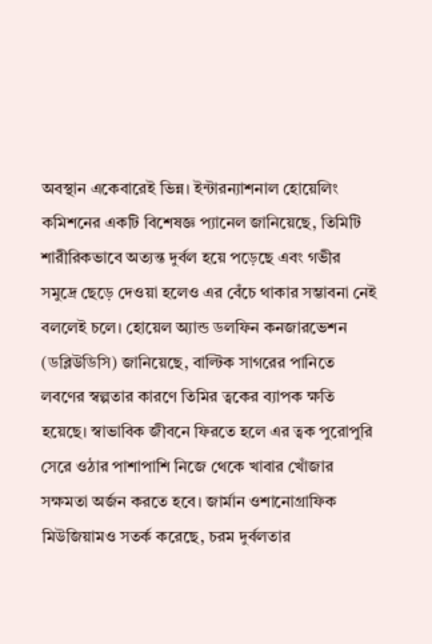অবস্থান একেবারেই ভিন্ন। ইন্টারন্যাশনাল হোয়েলিং কমিশনের একটি বিশেষজ্ঞ প্যানেল জানিয়েছে, তিমিটি শারীরিকভাবে অত্যন্ত দুর্বল হয়ে পড়েছে এবং গভীর সমুদ্রে ছেড়ে দেওয়া হলেও এর বেঁচে থাকার সম্ভাবনা নেই বললেই চলে। হোয়েল অ্যান্ড ডলফিন কনজারভেশন (ডব্লিউডিসি) জানিয়েছে, বাল্টিক সাগরের পানিতে লবণের স্বল্পতার কারণে তিমির ত্বকের ব্যাপক ক্ষতি হয়েছে। স্বাভাবিক জীবনে ফিরতে হলে এর ত্বক পুরোপুরি সেরে ওঠার পাশাপাশি নিজে থেকে খাবার খোঁজার সক্ষমতা অর্জন করতে হবে। জার্মান ওশানোগ্রাফিক মিউজিয়ামও সতর্ক করেছে, চরম দুর্বলতার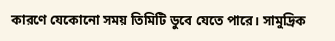কারণে যেকোনো সময় তিমিটি ডুবে যেতে পারে। সামুদ্রিক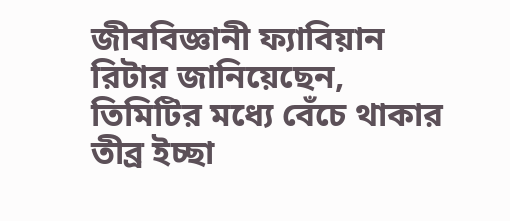জীববিজ্ঞানী ফ্যাবিয়ান রিটার জানিয়েছেন, তিমিটির মধ্যে বেঁচে থাকার তীব্র ইচ্ছা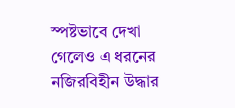স্পষ্টভাবে দেখা গেলেও এ ধরনের নজিরবিহীন উদ্ধার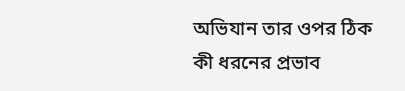অভিযান তার ওপর ঠিক কী ধরনের প্রভাব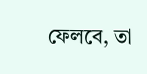ফেলবে, তা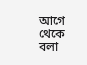আগে থেকে বলা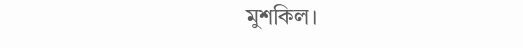মুশকিল।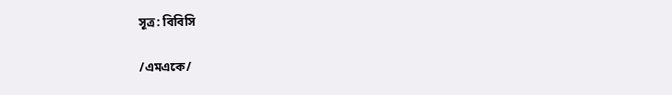সূত্র: বিবিসি

/এমএকে/